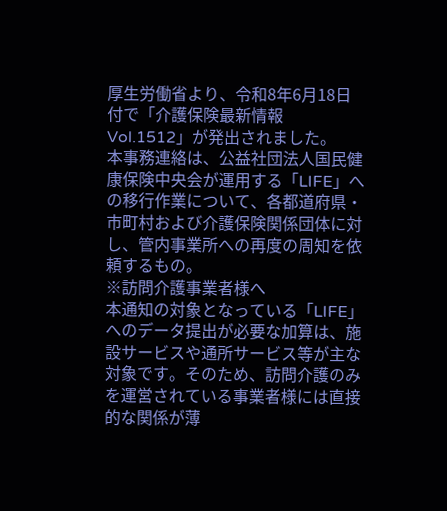厚生労働省より、令和8年6月18日付で「介護保険最新情報 Vol.1512」が発出されました。
本事務連絡は、公益社団法人国民健康保険中央会が運用する「LIFE」への移行作業について、各都道府県・市町村および介護保険関係団体に対し、管内事業所への再度の周知を依頼するもの。
※訪問介護事業者様へ
本通知の対象となっている「LIFE」へのデータ提出が必要な加算は、施設サービスや通所サービス等が主な対象です。そのため、訪問介護のみを運営されている事業者様には直接的な関係が薄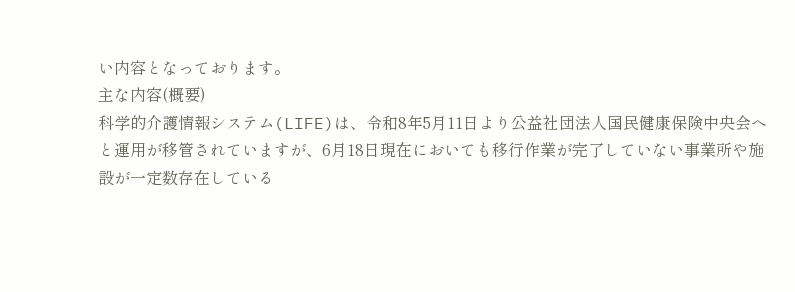い内容となっております。
主な内容(概要)
科学的介護情報システム(LIFE)は、令和8年5月11日より公益社団法人国民健康保険中央会へと運用が移管されていますが、6月18日現在においても移行作業が完了していない事業所や施設が一定数存在している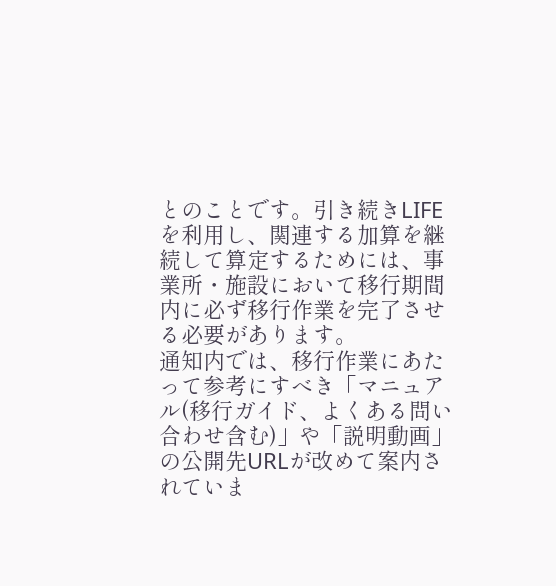とのことです。引き続きLIFEを利用し、関連する加算を継続して算定するためには、事業所・施設において移行期間内に必ず移行作業を完了させる必要があります。
通知内では、移行作業にあたって参考にすべき「マニュアル(移行ガイド、よくある問い合わせ含む)」や「説明動画」の公開先URLが改めて案内されていま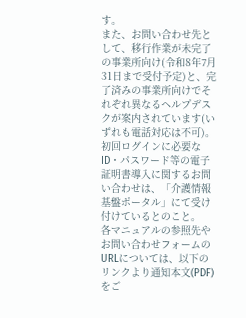す。
また、お問い合わせ先として、移行作業が未完了の事業所向け(令和8年7月31日まで受付予定)と、完了済みの事業所向けでそれぞれ異なるヘルプデスクが案内されています(いずれも電話対応は不可)。初回ログインに必要なID・パスワード等の電子証明書導入に関するお問い合わせは、「介護情報基盤ポータル」にて受け付けているとのこと。
各マニュアルの参照先やお問い合わせフォームのURLについては、以下のリンクより通知本文(PDF)をご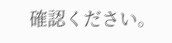確認ください。